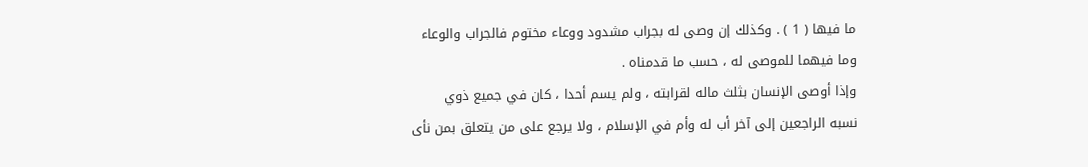ما فيها ( 1 ) . وكذلك إن وصى له بجراب مشدود ووعاء مختوم فالجراب والوعاء
وما فيهما للموصى له ، حسب ما قدمناه .
وإذا أوصى الإنسان بثلث ماله لقرابته ، ولم يسم أحدا ، كان في جميع ذوي
نسبه الراجعين إلى آخر أب له وأم في الإسلام ، ولا يرجع على من يتعلق بمن نأى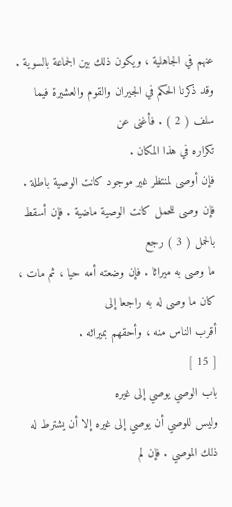عنهم في الجاهلية ، ويكون ذلك بين الجماعة بالسوية .
وقد ذكرنا الحكم في الجيران والقوم والعشيرة فيما سلف ( 2 ) . فأغنى عن
تكراره في هذا المكان .
فإن أوصى لمنتظر غير موجود كانت الوصية باطلة .
فإن وصى للحمل كانت الوصية ماضية . فإن أسقط بالحمل ( 3 ) رجع
ما وصى به ميراثا . فإن وضعته أمه حيا ، ثم مات ، كان ما وصى له به راجعا إلى
أقرب الناس منه ، وأحقهم بميراثه .
[ 15 ]
باب الوصي يوصي إلى غيره
وليس للوصي أن يوصي إلى غيره إلا أن يشترط له ذلك الموصي . فإن لم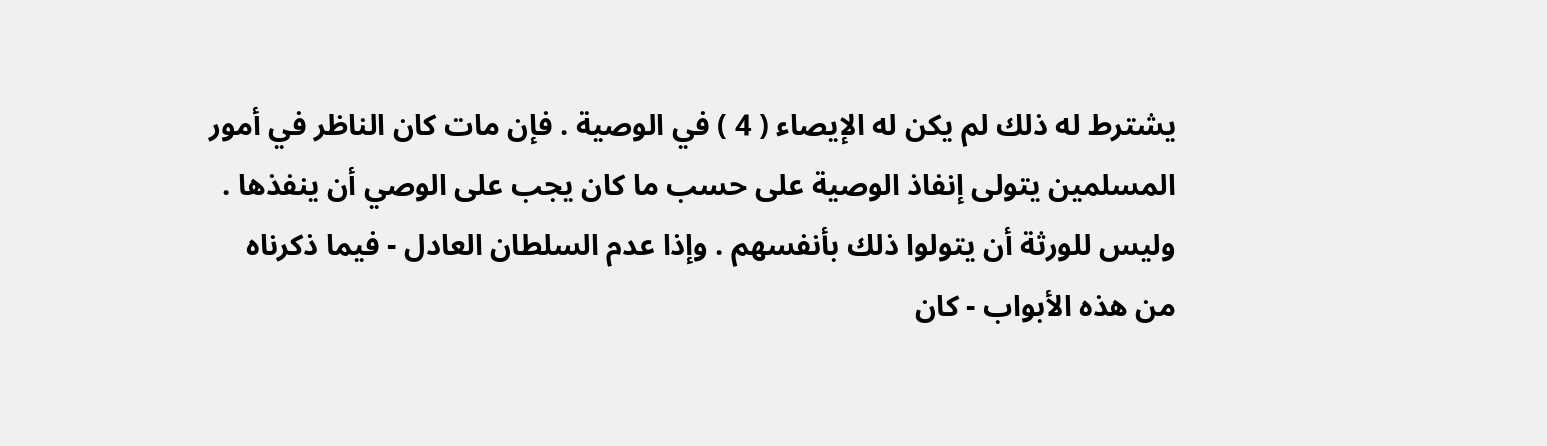يشترط له ذلك لم يكن له الإيصاء ( 4 ) في الوصية . فإن مات كان الناظر في أمور
المسلمين يتولى إنفاذ الوصية على حسب ما كان يجب على الوصي أن ينفذها .
وليس للورثة أن يتولوا ذلك بأنفسهم . وإذا عدم السلطان العادل - فيما ذكرناه
من هذه الأبواب - كان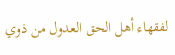لفقهاء أهل الحق العدول من ذوي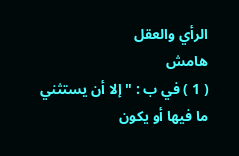الرأي والعقل
هامش
( 1 ) في ب : " إلا أن يستثني ما فيها أو يكون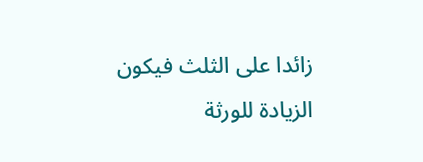زائدا على الثلث فيكون الزيادة للورثة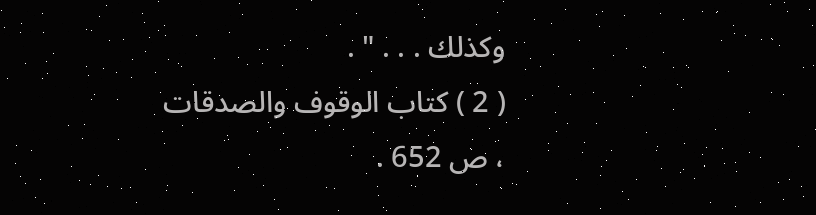وكذلك . . . " .
( 2 ) كتاب الوقوف والصدقات ، ص 652 .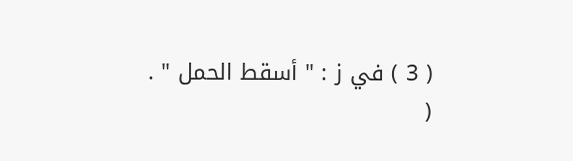( 3 ) في ز : " أسقط الحمل " .
(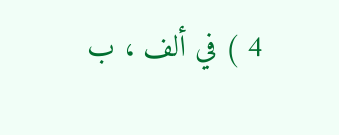4 ) في ألف ، ب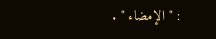: " الإمضاء " .